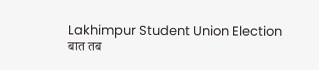Lakhimpur Student Union Election
बात तब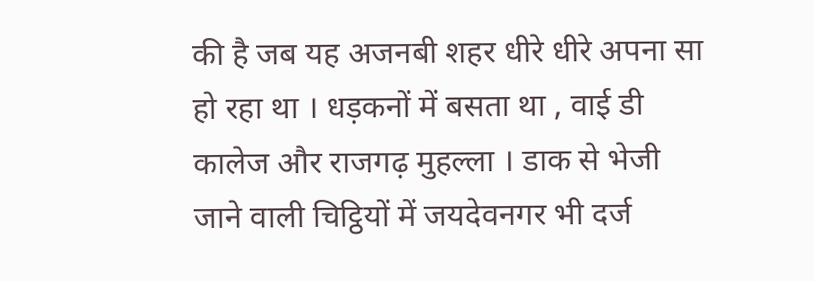की है जब यह अजनबी शहर धीरे धीरे अपना सा हो रहा था । धड़कनों में बसता था , वाई डी कालेज और राजगढ़ मुहल्ला । डाक से भेजी जाने वाली चिट्ठियों में जयदेवनगर भी दर्ज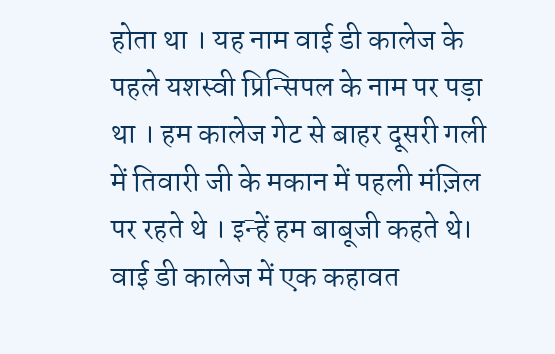होता था । यह नाम वाई डी कालेज के पहले यशस्वी प्रिन्सिपल के नाम पर पड़ा था । हम कालेज गेट से बाहर दूसरी गली में तिवारी जी के मकान में पहली मंज़िल पर रहते थे । इन्हें हम बाबूजी कहते थे। वाई डी कालेज में एक कहावत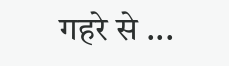गहरे से ...